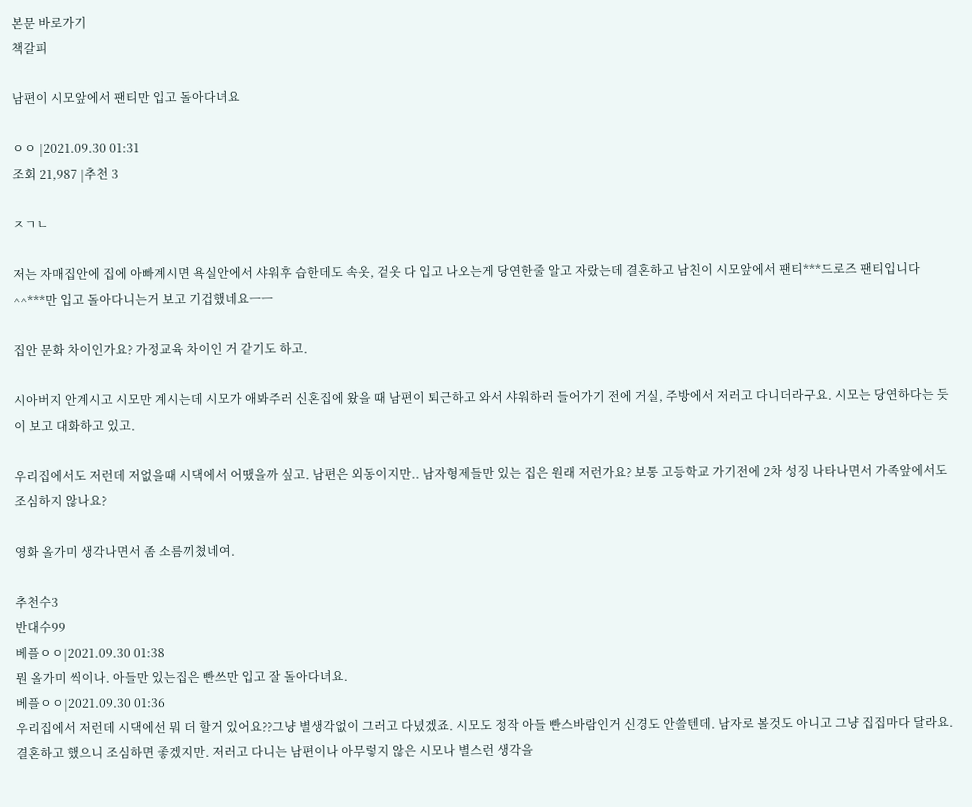본문 바로가기
책갈피

남편이 시모앞에서 팬티만 입고 돌아다녀요

ㅇㅇ |2021.09.30 01:31
조회 21,987 |추천 3

ㅈㄱㄴ

저는 자매집안에 집에 아빠계시면 욕실안에서 샤워후 습한데도 속옷, 겉옷 다 입고 나오는게 당연한줄 알고 자랐는데 결혼하고 남친이 시모앞에서 팬티***드로즈 팬티입니다^^***만 입고 돌아다니는거 보고 기겁했네요ㅡㅡ

집안 문화 차이인가요? 가정교육 차이인 거 같기도 하고.

시아버지 안계시고 시모만 계시는데 시모가 애봐주러 신혼집에 왔을 때 남편이 퇴근하고 와서 샤워하러 들어가기 전에 거실, 주방에서 저러고 다니더라구요. 시모는 당연하다는 듯이 보고 대화하고 있고.

우리집에서도 저런데 저없을때 시댁에서 어땠을까 싶고. 남편은 외동이지만.. 남자형제들만 있는 집은 원래 저런가요? 보통 고등학교 가기전에 2차 성징 나타나면서 가족앞에서도 조심하지 않나요?

영화 올가미 생각나면서 좀 소름끼쳤네여.

추천수3
반대수99
베플ㅇㅇ|2021.09.30 01:38
뭔 올가미 씩이나. 아들만 있는집은 빤쓰만 입고 잘 돌아다녀요.
베플ㅇㅇ|2021.09.30 01:36
우리집에서 저런데 시댁에선 뭐 더 할거 있어요??그냥 별생각없이 그러고 다녔겠죠. 시모도 정작 아들 빤스바람인거 신경도 안쓸텐데. 남자로 볼것도 아니고 그냥 집집마다 달라요. 결혼하고 했으니 조심하면 좋겠지만. 저러고 다니는 남편이나 아무렇지 않은 시모나 별스런 생각을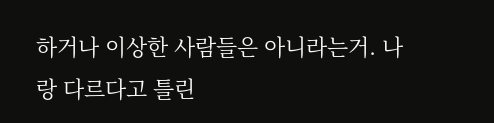하거나 이상한 사람들은 아니라는거. 나랑 다르다고 틀린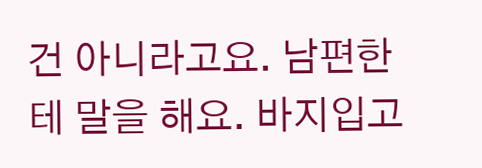건 아니라고요. 남편한테 말을 해요. 바지입고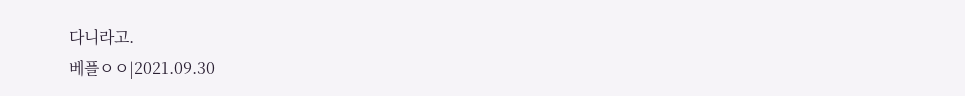다니라고.
베플ㅇㅇ|2021.09.30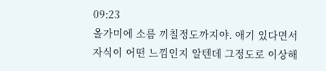09:23
올가미에 소름 끼칠정도까지야. 애기 있다면서 자식이 어떤 느낌인지 알텐데 그정도로 이상해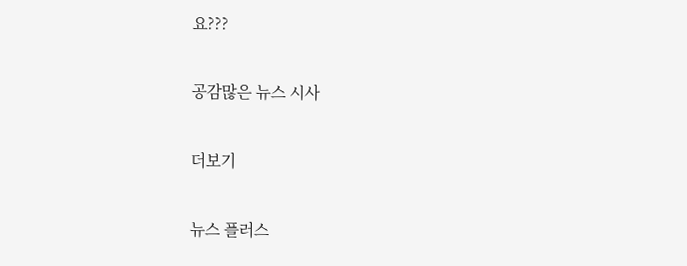요???

공감많은 뉴스 시사

더보기

뉴스 플러스